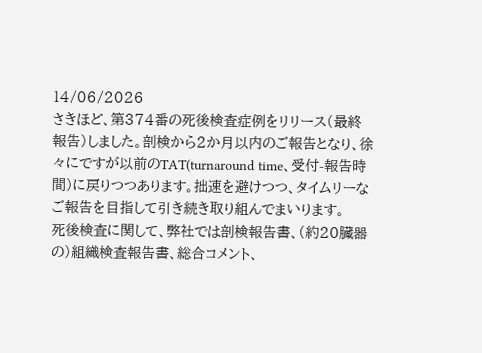14/06/2026
さきほど、第374番の死後検査症例をリリース(最終報告)しました。剖検から2か月以内のご報告となり、徐々にですが以前のTAT(turnaround time、受付-報告時間)に戻りつつあります。拙速を避けつつ、タイムリーなご報告を目指して引き続き取り組んでまいります。
死後検査に関して、弊社では剖検報告書、(約20臓器の)組織検査報告書、総合コメント、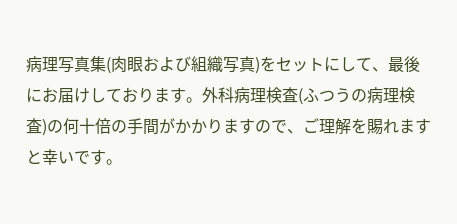病理写真集(肉眼および組織写真)をセットにして、最後にお届けしております。外科病理検査(ふつうの病理検査)の何十倍の手間がかかりますので、ご理解を賜れますと幸いです。